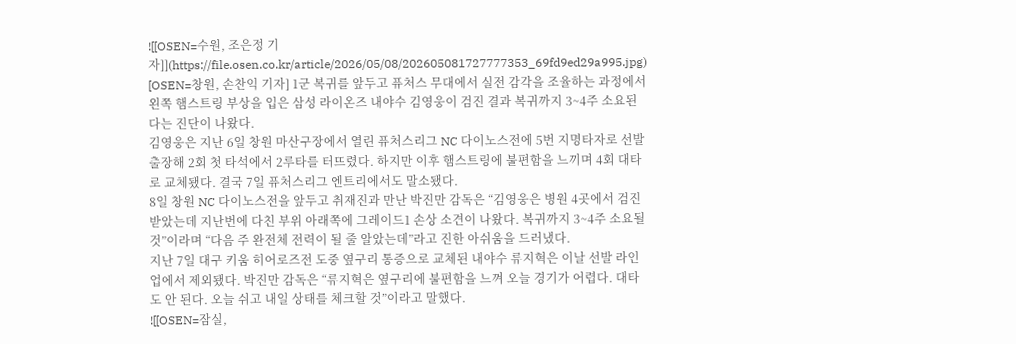![[OSEN=수원, 조은정 기자]](https://file.osen.co.kr/article/2026/05/08/202605081727777353_69fd9ed29a995.jpg)
[OSEN=창원, 손찬익 기자] 1군 복귀를 앞두고 퓨처스 무대에서 실전 감각을 조율하는 과정에서 왼쪽 햄스트링 부상을 입은 삼성 라이온즈 내야수 김영웅이 검진 결과 복귀까지 3~4주 소요된다는 진단이 나왔다.
김영웅은 지난 6일 창원 마산구장에서 열린 퓨처스리그 NC 다이노스전에 5번 지명타자로 선발 출장해 2회 첫 타석에서 2루타를 터뜨렸다. 하지만 이후 햄스트링에 불편함을 느끼며 4회 대타로 교체됐다. 결국 7일 퓨처스리그 엔트리에서도 말소됐다.
8일 창원 NC 다이노스전을 앞두고 취재진과 만난 박진만 감독은 “김영웅은 병원 4곳에서 검진받았는데 지난번에 다친 부위 아래쪽에 그레이드1 손상 소견이 나왔다. 복귀까지 3~4주 소요될 것”이라며 “다음 주 완전체 전력이 될 줄 알았는데”라고 진한 아쉬움을 드러냈다.
지난 7일 대구 키움 히어로즈전 도중 옆구리 통증으로 교체된 내야수 류지혁은 이날 선발 라인업에서 제외됐다. 박진만 감독은 “류지혁은 옆구리에 불편함을 느껴 오늘 경기가 어렵다. 대타도 안 된다. 오늘 쉬고 내일 상태를 체크할 것”이라고 말했다.
![[OSEN=잠실,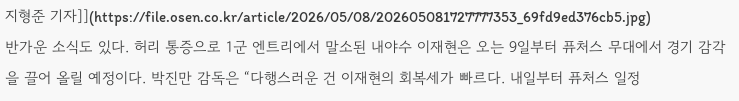지형준 기자]](https://file.osen.co.kr/article/2026/05/08/202605081727777353_69fd9ed376cb5.jpg)
반가운 소식도 있다. 허리 통증으로 1군 엔트리에서 말소된 내야수 이재현은 오는 9일부터 퓨처스 무대에서 경기 감각을 끌어 올릴 예정이다. 박진만 감독은 “다행스러운 건 이재현의 회복세가 빠르다. 내일부터 퓨처스 일정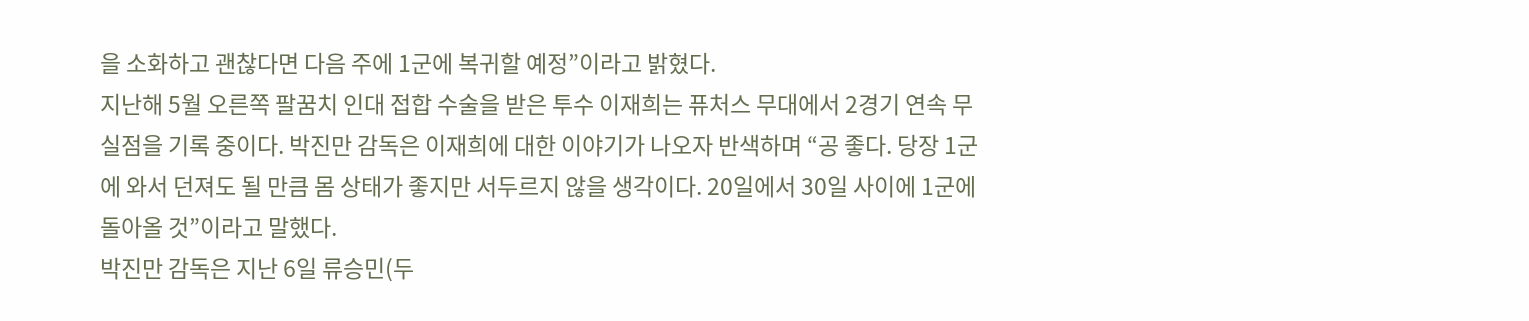을 소화하고 괜찮다면 다음 주에 1군에 복귀할 예정”이라고 밝혔다.
지난해 5월 오른쪽 팔꿈치 인대 접합 수술을 받은 투수 이재희는 퓨처스 무대에서 2경기 연속 무실점을 기록 중이다. 박진만 감독은 이재희에 대한 이야기가 나오자 반색하며 “공 좋다. 당장 1군에 와서 던져도 될 만큼 몸 상태가 좋지만 서두르지 않을 생각이다. 20일에서 30일 사이에 1군에 돌아올 것”이라고 말했다.
박진만 감독은 지난 6일 류승민(두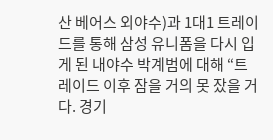산 베어스 외야수)과 1대1 트레이드를 통해 삼성 유니폼을 다시 입게 된 내야수 박계범에 대해 “트레이드 이후 잠을 거의 못 잤을 거다. 경기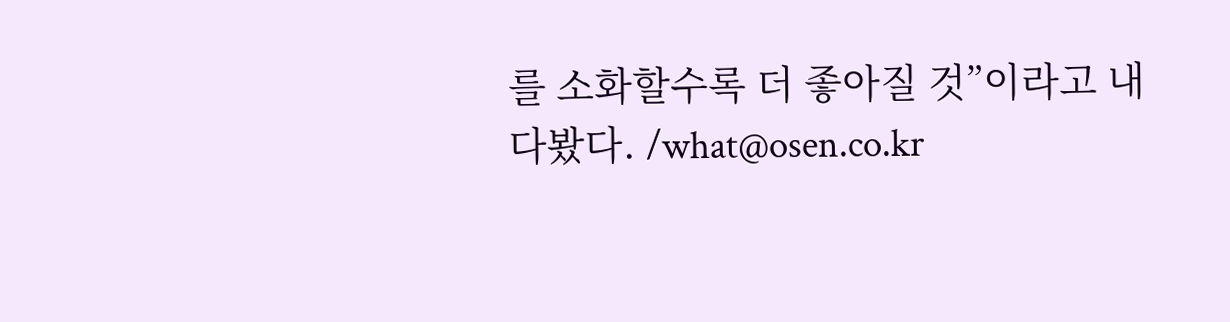를 소화할수록 더 좋아질 것”이라고 내다봤다. /what@osen.co.kr